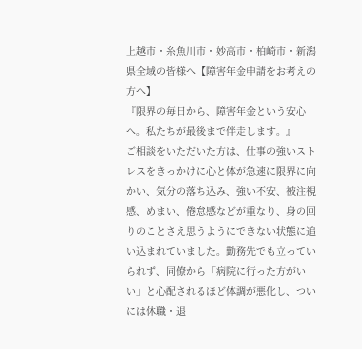上越市・糸魚川市・妙高市・柏崎市・新潟県全域の皆様へ【障害年金申請をお考えの方へ】
『限界の毎日から、障害年金という安心へ。私たちが最後まで伴走します。』
ご相談をいただいた方は、仕事の強いストレスをきっかけに心と体が急速に限界に向かい、気分の落ち込み、強い不安、被注視感、めまい、倦怠感などが重なり、身の回りのことさえ思うようにできない状態に追い込まれていました。勤務先でも立っていられず、同僚から「病院に行った方がいい」と心配されるほど体調が悪化し、ついには休職・退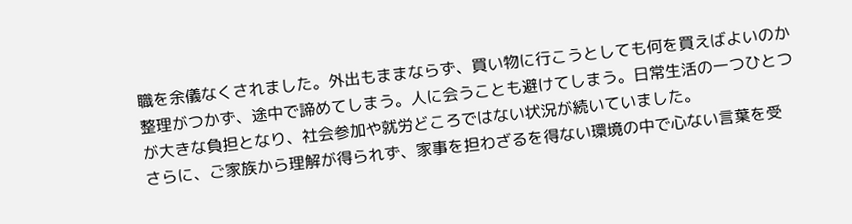職を余儀なくされました。外出もままならず、買い物に行こうとしても何を買えばよいのか整理がつかず、途中で諦めてしまう。人に会うことも避けてしまう。日常生活の一つひとつが大きな負担となり、社会参加や就労どころではない状況が続いていました。
さらに、ご家族から理解が得られず、家事を担わざるを得ない環境の中で心ない言葉を受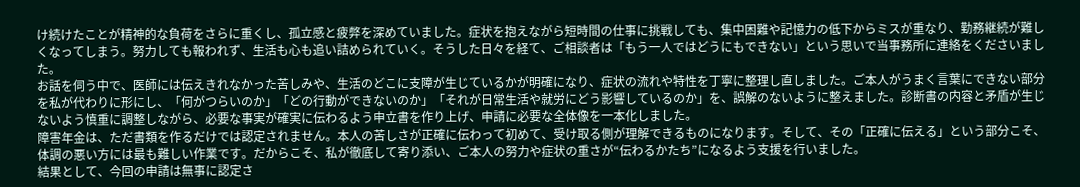け続けたことが精神的な負荷をさらに重くし、孤立感と疲弊を深めていました。症状を抱えながら短時間の仕事に挑戦しても、集中困難や記憶力の低下からミスが重なり、勤務継続が難しくなってしまう。努力しても報われず、生活も心も追い詰められていく。そうした日々を経て、ご相談者は「もう一人ではどうにもできない」という思いで当事務所に連絡をくださいました。
お話を伺う中で、医師には伝えきれなかった苦しみや、生活のどこに支障が生じているかが明確になり、症状の流れや特性を丁寧に整理し直しました。ご本人がうまく言葉にできない部分を私が代わりに形にし、「何がつらいのか」「どの行動ができないのか」「それが日常生活や就労にどう影響しているのか」を、誤解のないように整えました。診断書の内容と矛盾が生じないよう慎重に調整しながら、必要な事実が確実に伝わるよう申立書を作り上げ、申請に必要な全体像を一本化しました。
障害年金は、ただ書類を作るだけでは認定されません。本人の苦しさが正確に伝わって初めて、受け取る側が理解できるものになります。そして、その「正確に伝える」という部分こそ、体調の悪い方には最も難しい作業です。だからこそ、私が徹底して寄り添い、ご本人の努力や症状の重さが“伝わるかたち”になるよう支援を行いました。
結果として、今回の申請は無事に認定さ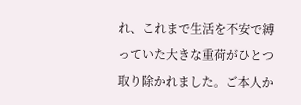れ、これまで生活を不安で縛っていた大きな重荷がひとつ取り除かれました。ご本人か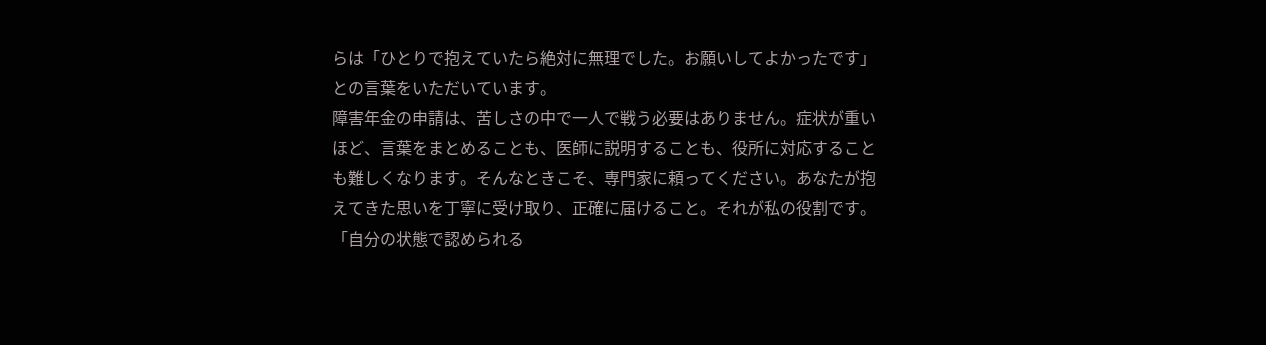らは「ひとりで抱えていたら絶対に無理でした。お願いしてよかったです」との言葉をいただいています。
障害年金の申請は、苦しさの中で一人で戦う必要はありません。症状が重いほど、言葉をまとめることも、医師に説明することも、役所に対応することも難しくなります。そんなときこそ、専門家に頼ってください。あなたが抱えてきた思いを丁寧に受け取り、正確に届けること。それが私の役割です。
「自分の状態で認められる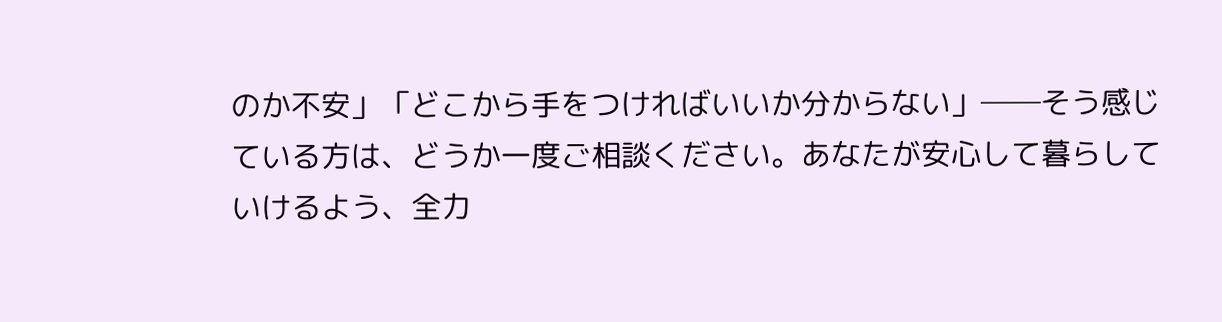のか不安」「どこから手をつければいいか分からない」──そう感じている方は、どうか一度ご相談ください。あなたが安心して暮らしていけるよう、全力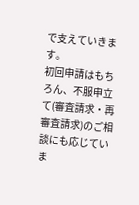で支えていきます。
初回申請はもちろん、不服申立て(審査請求・再審査請求)のご相談にも応じていま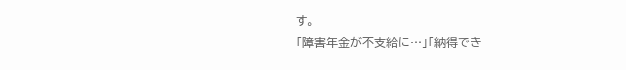す。
「障害年金が不支給に…」「納得でき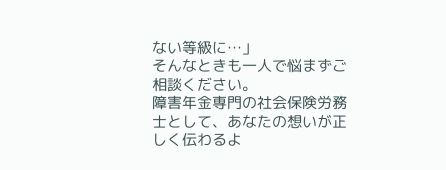ない等級に…」
そんなときも一人で悩まずご相談ください。
障害年金専門の社会保険労務士として、あなたの想いが正しく伝わるよ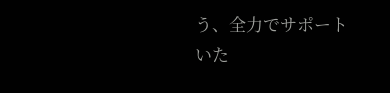う、全力でサポートいた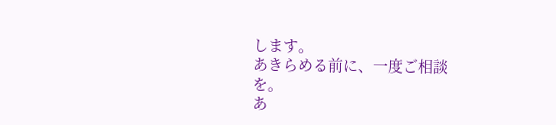します。
あきらめる前に、一度ご相談を。
あ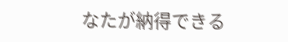なたが納得できる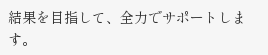結果を目指して、全力でサポートします。